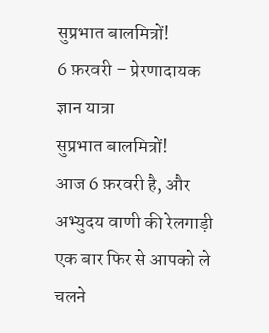सुप्रभात बालमित्रों!
6 फ़रवरी – प्रेरणादायक ज्ञान यात्रा
सुप्रभात बालमित्रों!
आज 6 फ़रवरी है, और अभ्युदय वाणी की रेलगाड़ी एक बार फिर से आपको ले चलने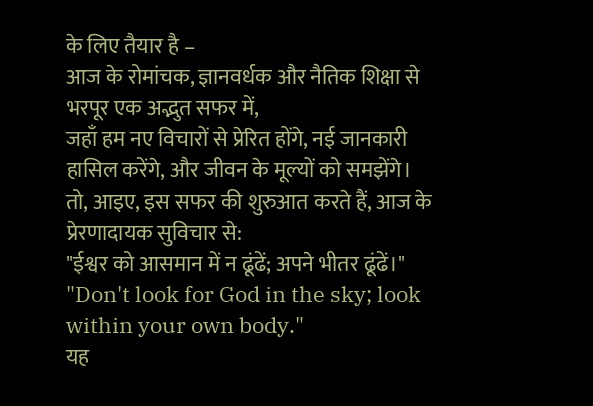के लिए तैयार है –
आज के रोमांचक, ज्ञानवर्धक और नैतिक शिक्षा से भरपूर एक अद्भुत सफर में,
जहाँ हम नए विचारों से प्रेरित होंगे, नई जानकारी हासिल करेंगे, और जीवन के मूल्यों को समझेंगे।
तो, आइए, इस सफर की शुरुआत करते हैं, आज के प्रेरणादायक सुविचार से:
"ईश्वर को आसमान में न ढूंढें; अपने भीतर ढूंढें।"
"Don't look for God in the sky; look within your own body."
यह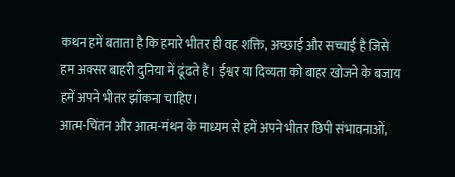कथन हमें बताता है कि हमारे भीतर ही वह शक्ति, अच्छाई और सच्चाई है जिसे हम अक्सर बाहरी दुनिया में ढूंढते हैं। ईश्वर या दिव्यता को बाहर खोजने के बजाय हमें अपने भीतर झाँकना चाहिए।
आत्म-चिंतन और आत्म-मंथन के माध्यम से हमें अपने भीतर छिपी संभावनाओं,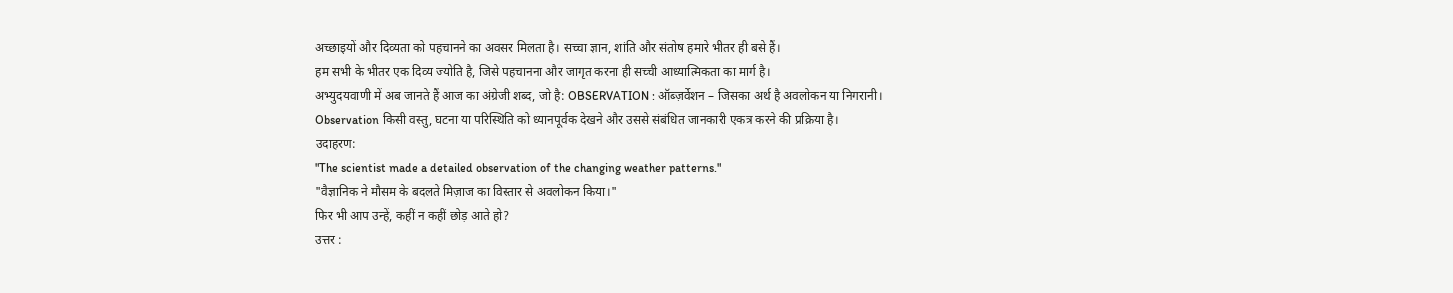अच्छाइयों और दिव्यता को पहचानने का अवसर मिलता है। सच्चा ज्ञान, शांति और संतोष हमारे भीतर ही बसे हैं।
हम सभी के भीतर एक दिव्य ज्योति है, जिसे पहचानना और जागृत करना ही सच्ची आध्यात्मिकता का मार्ग है।
अभ्युदयवाणी में अब जानते हैं आज का अंग्रेजी शब्द, जो है: OBSERVATION : ऑब्ज़र्वेशन – जिसका अर्थ है अवलोकन या निगरानी।
Observation किसी वस्तु, घटना या परिस्थिति को ध्यानपूर्वक देखने और उससे संबंधित जानकारी एकत्र करने की प्रक्रिया है।
उदाहरण:
"The scientist made a detailed observation of the changing weather patterns."
"वैज्ञानिक ने मौसम के बदलते मिज़ाज का विस्तार से अवलोकन किया।"
फिर भी आप उन्हें, कहीं न कहीं छोड़ आते हो?
उत्तर :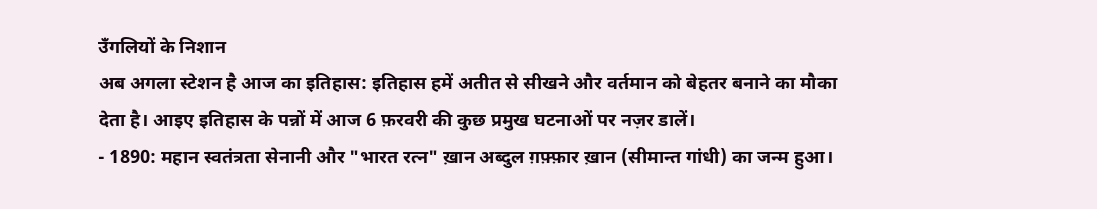उँगलियों के निशान
अब अगला स्टेशन है आज का इतिहास: इतिहास हमें अतीत से सीखने और वर्तमान को बेहतर बनाने का मौका देता है। आइए इतिहास के पन्नों में आज 6 फ़रवरी की कुछ प्रमुख घटनाओं पर नज़र डालें।
- 1890: महान स्वतंत्रता सेनानी और "भारत रत्न" ख़ान अब्दुल ग़फ़्फ़ार ख़ान (सीमान्त गांधी) का जन्म हुआ।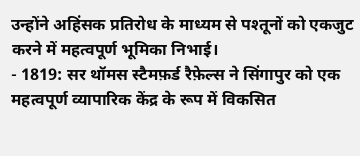उन्होंने अहिंसक प्रतिरोध के माध्यम से पश्तूनों को एकजुट करने में महत्वपूर्ण भूमिका निभाई।
- 1819: सर थॉमस स्टैमफ़र्ड रैफ़ेल्स ने सिंगापुर को एक महत्वपूर्ण व्यापारिक केंद्र के रूप में विकसित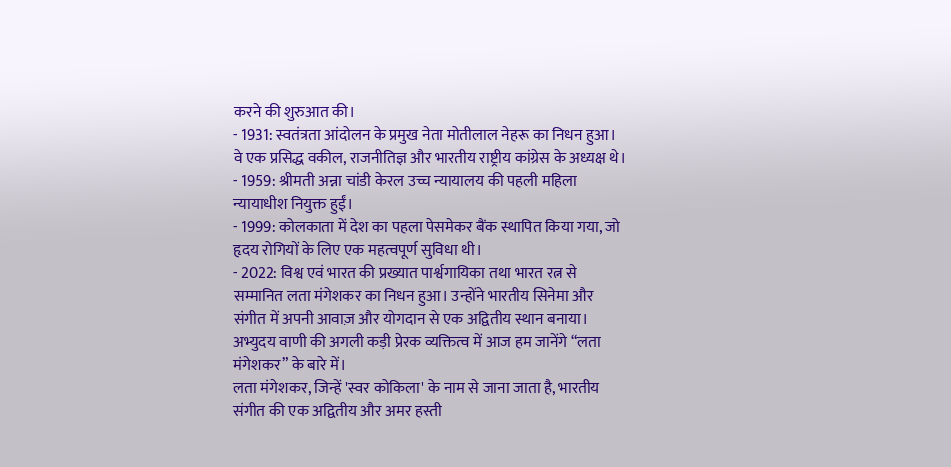करने की शुरुआत की।
- 1931: स्वतंत्रता आंदोलन के प्रमुख नेता मोतीलाल नेहरू का निधन हुआ। वे एक प्रसिद्ध वकील, राजनीतिज्ञ और भारतीय राष्ट्रीय कांग्रेस के अध्यक्ष थे।
- 1959: श्रीमती अन्ना चांडी केरल उच्च न्यायालय की पहली महिला न्यायाधीश नियुक्त हुईं।
- 1999: कोलकाता में देश का पहला पेसमेकर बैंक स्थापित किया गया, जो हृदय रोगियों के लिए एक महत्वपूर्ण सुविधा थी।
- 2022: विश्व एवं भारत की प्रख्यात पार्श्वगायिका तथा भारत रत्न से सम्मानित लता मंगेशकर का निधन हुआ। उन्होंने भारतीय सिनेमा और संगीत में अपनी आवाज़ और योगदान से एक अद्वितीय स्थान बनाया।
अभ्युदय वाणी की अगली कड़ी प्रेरक व्यक्तित्व में आज हम जानेंगे “लता मंगेशकर” के बारे में।
लता मंगेशकर, जिन्हें 'स्वर कोकिला' के नाम से जाना जाता है, भारतीय संगीत की एक अद्वितीय और अमर हस्ती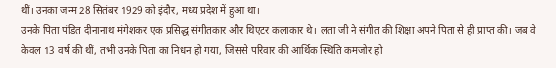थीं। उनका जन्म 28 सितंबर 1929 को इंदौर, मध्य प्रदेश में हुआ था।
उनके पिता पंडित दीनानाथ मंगेशकर एक प्रसिद्ध संगीतकार और थिएटर कलाकार थे। लता जी ने संगीत की शिक्षा अपने पिता से ही प्राप्त की। जब वे केवल 13 वर्ष की थीं, तभी उनके पिता का निधन हो गया, जिससे परिवार की आर्थिक स्थिति कमजोर हो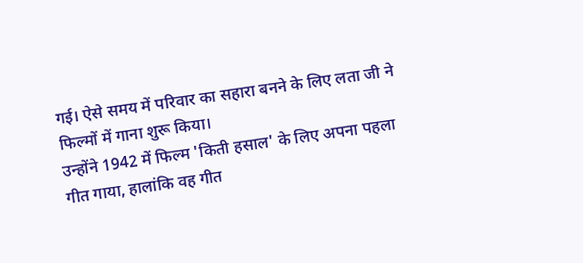गई। ऐसे समय में परिवार का सहारा बनने के लिए लता जी ने फिल्मों में गाना शुरू किया।
उन्होंने 1942 में फिल्म 'किती हसाल' के लिए अपना पहला गीत गाया, हालांकि वह गीत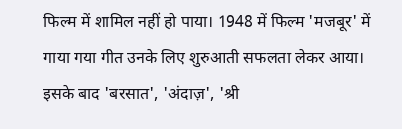फिल्म में शामिल नहीं हो पाया। 1948 में फिल्म 'मजबूर' में गाया गया गीत उनके लिए शुरुआती सफलता लेकर आया। इसके बाद 'बरसात', 'अंदाज़', 'श्री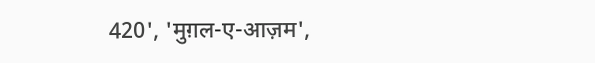420', 'मुग़ल-ए-आज़म',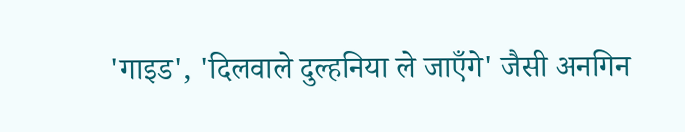'गाइड', 'दिलवाले दुल्हनिया ले जाएँगे' जैसी अनगिन